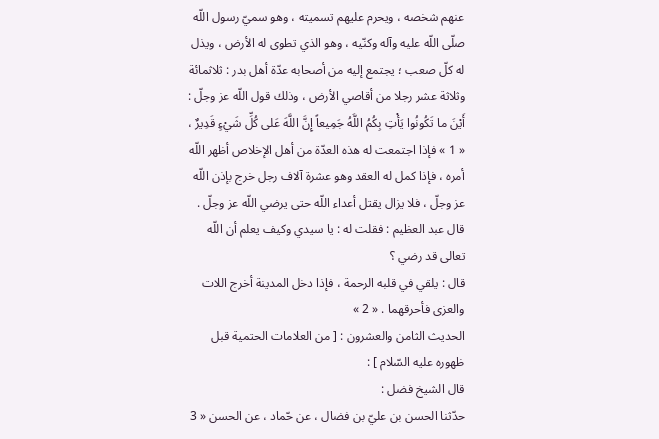عنهم شخصه ، ويحرم عليهم تسميته ، وهو سميّ رسول اللّه صلّى اللّه عليه وآله وكنّيه ، وهو الذي تطوى له الأرض ، ويذل له كلّ صعب ؛ يجتمع إليه من أصحابه عدّة أهل بدر : ثلاثمائة وثلاثة عشر رجلا من أقاصي الأرض ، وذلك قول اللّه عز وجلّ :
أَيْنَ ما تَكُونُوا يَأْتِ بِكُمُ اللَّهُ جَمِيعاً إِنَّ اللَّهَ عَلى كُلِّ شَيْءٍ قَدِيرٌ ،
« 1 » فإذا اجتمعت له هذه العدّة من أهل الإخلاص أظهر اللّه أمره ، فإذا كمل له العقد وهو عشرة آلاف رجل خرج بإذن اللّه عز وجلّ ، فلا يزال يقتل أعداء اللّه حتى يرضي اللّه عز وجلّ .
قال عبد العظيم : فقلت له : يا سيدي وكيف يعلم أن اللّه تعالى قد رضي ؟
قال : يلقي في قلبه الرحمة ، فإذا دخل المدينة أخرج اللات والعزى فأحرقهما . « 2 »
الحديث الثامن والعشرون : [ من العلامات الحتمية قبل ظهوره عليه السّلام ] :
قال الشيخ فضل :
حدّثنا الحسن بن عليّ بن فضال ، عن حّماد ، عن الحسن « 3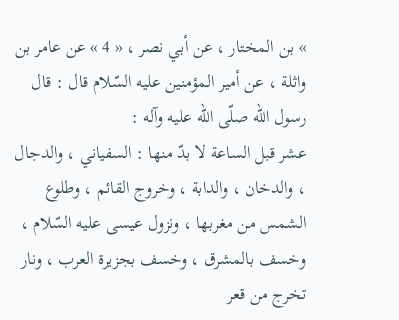» بن المختار ، عن أبي نصر ، « 4 » عن عامر بن واثلة ، عن أمير المؤمنين عليه السّلام قال : قال رسول اللّه صلّى اللّه عليه وآله :
عشر قبل الساعة لا بدّ منها : السفياني ، والدجال ، والدخان ، والدابة ، وخروج القائم ، وطلوع الشمس من مغربها ، ونزول عيسى عليه السّلام ، وخسف بالمشرق ، وخسف بجزيرة العرب ، ونار تخرج من قعر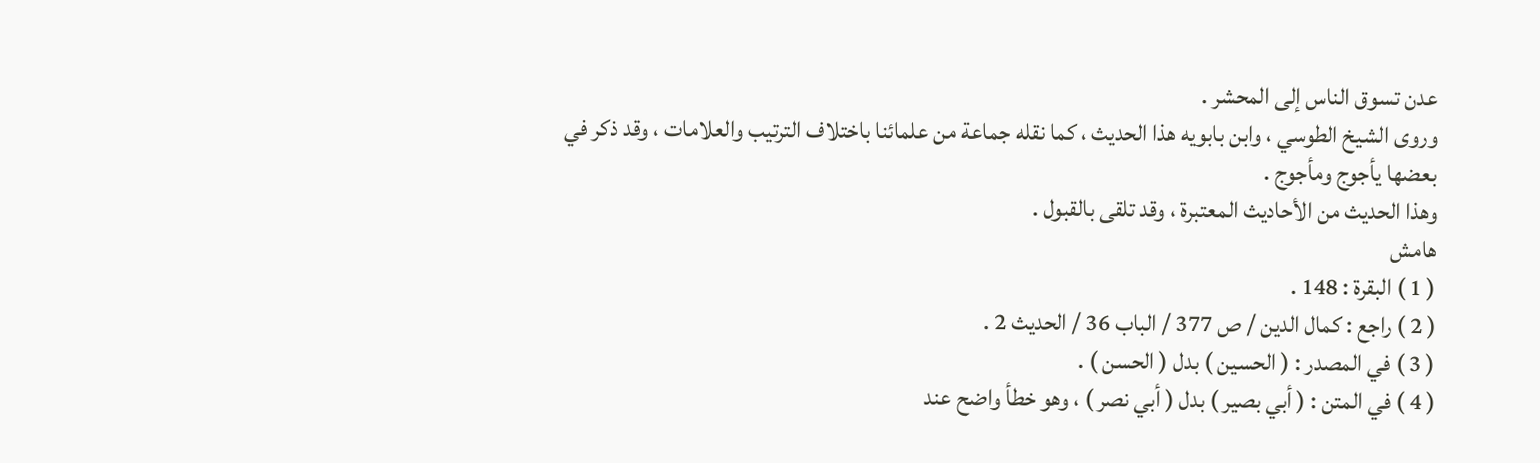عدن تسوق الناس إلى المحشر .
وروى الشيخ الطوسي ، وابن بابويه هذا الحديث ، كما نقله جماعة من علمائنا باختلاف الترتيب والعلامات ، وقد ذكر في بعضها يأجوج ومأجوج .
وهذا الحديث من الأحاديث المعتبرة ، وقد تلقى بالقبول .
هامش
( 1 ) البقرة : 148 .
( 2 ) راجع : كمال الدين / ص 377 / الباب 36 / الحديث 2 .
( 3 ) في المصدر : ( الحسين ) بدل ( الحسن ) .
( 4 ) في المتن : ( أبي بصير ) بدل ( أبي نصر ) ، وهو خطأ واضح عند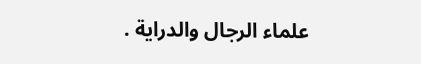علماء الرجال والدراية .